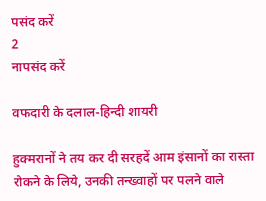पसंद करें
2
नापसंद करें

वफदारी के दलाल-हिन्दी शायरी

हुक्मरानों ने तय कर दी सरहदें आम इंसानों का रास्ता रोकने के लिये, उनकी तन्ख्वाहों पर पलने वाले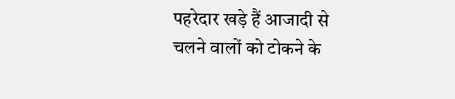पहरेदार खड़े हैं आजादी से चलने वालों को टोकने के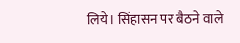लिये। सिंहासन पर बैठने वाले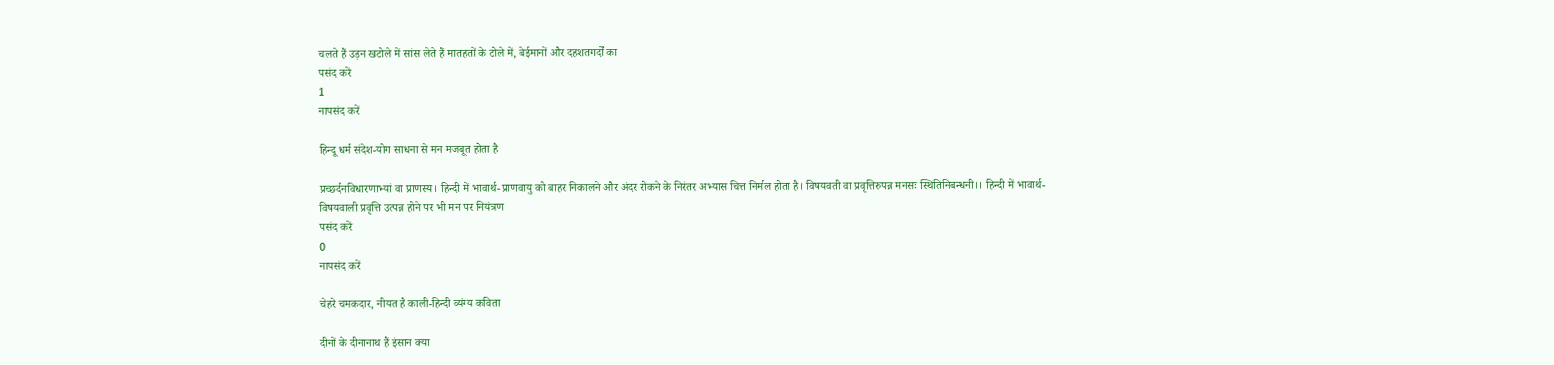चलते हैं उड़न खटोले में सांस लेते हैं मातहतों के टोले में, बेईमानों और दहशतगर्दों का
पसंद करें
1
नापसंद करें

हिन्दू धर्म संदेश-योग साधना से मन मजबूत होता है

प्रच्छर्दनविधारणाभ्यां वा प्राणस्य। हिन्दी में भावार्थ-प्राणवायु को बाहर निकालने और अंदर रोकने के निरंतर अभ्यास चित्त निर्मल होता है। विषयवती वा प्रवृत्तिरुपन्न मनसः स्थितिनिबन्धनी।। हिन्दी में भावार्थ-विषयवाली प्रवृत्ति उत्पन्न होने पर भी मन पर नियंत्रण
पसंद करें
0
नापसंद करें

चेहरे चमकदार, नीयत है काली-हिन्दी व्यंग्य कविता

दीनों के दीनानाथ हैं इंसान क्या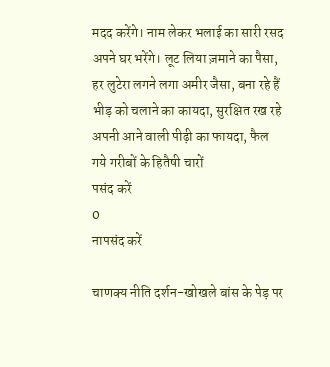मदद करेंगे। नाम लेकर भलाई का सारी रसद अपने घर भरेंगे। लूट लिया ज़माने का पैसा, हर लुटेरा लगने लगा अमीर जैसा, बना रहे हैं भीड़ को चलाने का कायदा, सुरक्षित रख रहे अपनी आने वाली पीढ़ी का फायदा, फैल गये गरीबों के हितैषी चारों
पसंद करें
0
नापसंद करें

चाणक्य नीति दर्शन-खोखले बांस के पेड़ पर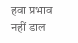हवा प्रभाव नहीं डाल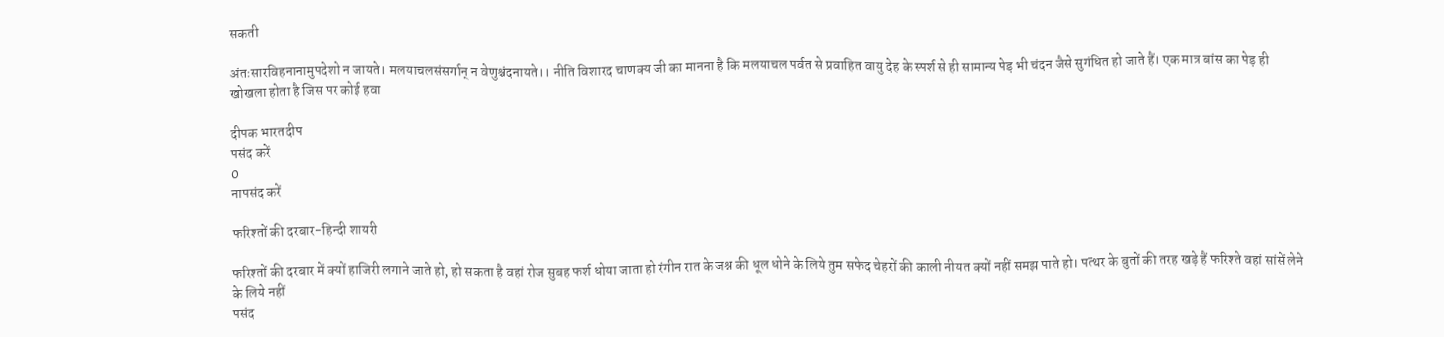सकती

अंतःसारविहनानामुपदेशो न जायते। मलयाचलसंसर्गान् न वेणुश्चंदनायते।। नीति विशारद चाणक्य जी का मानना है कि मलयाचल पर्वत से प्रवाहित वायु देह के स्पर्श से ही सामान्य पेड़ भी चंदन जैसे सुगंधित हो जाते हैं। एक मात्र बांस का पेड़ ही खोखला होता है जिस पर कोई हवा

दीपक भारतदीप
पसंद करें
0
नापसंद करें

फरिश्तों की दरबार-हिन्दी शायरी

फरिश्तों की दरबार में क्यों हाजिरी लगाने जाते हो, हो सकता है वहां रोज सुबह फर्श धोया जाता हो रंगीन रात के जश्न की धूल धोने के लिये तुम सफेद चेहरों की काली नीयत क्यों नहीं समझ पाते हो। पत्थर के बुतों की तरह खड़े हैं फरिश्ते वहां सांसें लेने के लिये नहीं
पसंद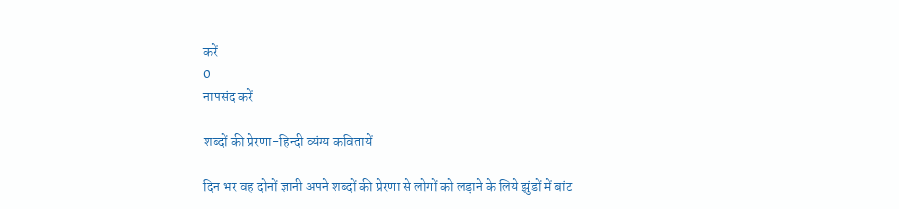करें
0
नापसंद करें

शब्दों की प्रेरणा-हिन्दी व्यंग्य कवितायें

दिन भर वह दोनों ज्ञानी अपने शब्दों की प्रेरणा से लोगों को लड़ाने के लिये झुंडों में बांट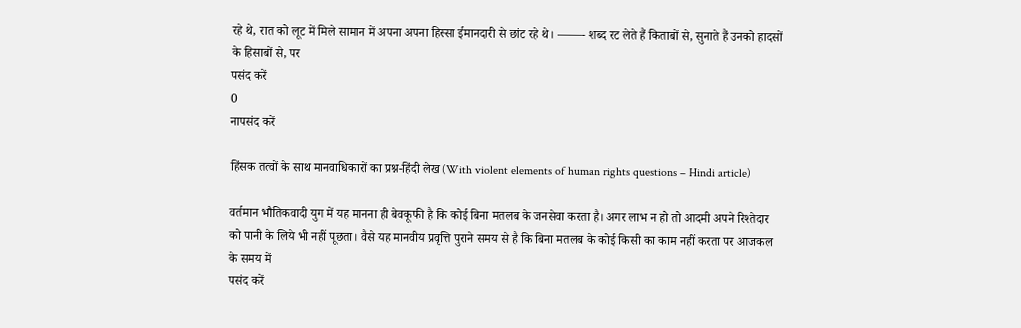रहे थे, रात को लूट में मिले सामान में अपना अपना हिस्सा ईमानदारी से छांट रहे थे। ——- शब्द रट लेते हैं किताबों से, सुनाते हैं उनको हादसों के हिसाबों से, पर
पसंद करें
0
नापसंद करें

हिंसक तत्वों के साथ मानवाधिकारों का प्रश्न-हिंदी लेख (With violent elements of human rights questions – Hindi article)

वर्तमान भौतिकवादी युग में यह मानना ही बेवकूफी है कि कोई बिना मतलब के जनसेवा करता है। अगर लाभ न हो तो आदमी अपने रिश्तेदार को पानी के लिये भी नहीं पूछता। वैसे यह मानवीय प्रवृत्ति पुराने समय से है कि बिना मतलब के कोई किसी का काम नहीं करता पर आजकल के समय में
पसंद करें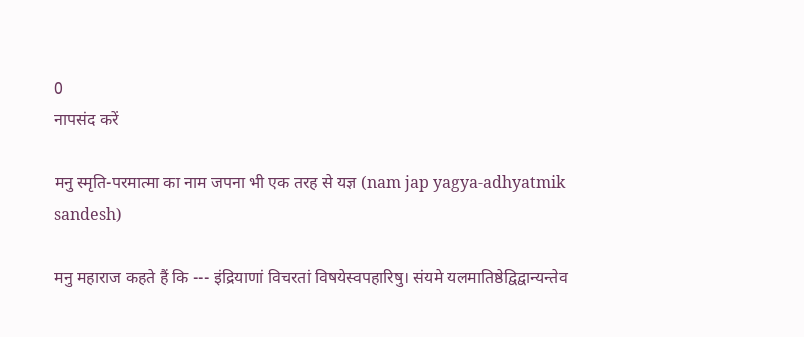0
नापसंद करें

मनु स्मृति-परमात्मा का नाम जपना भी एक तरह से यज्ञ (nam jap yagya-adhyatmik sandesh)

मनु महाराज कहते हैं कि --- इंद्रियाणां विचरतां विषयेस्वपहारिषु। संयमे यलमातिष्ठेद्विद्वान्यन्तेव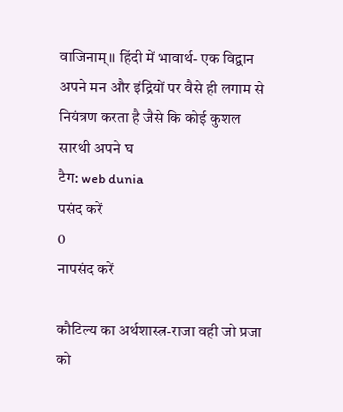वाजिनाम्।। हिंदी में भावार्थ- एक विद्वान अपने मन और इंद्रियों पर वैसे ही लगाम से नियंत्रण करता है जैसे कि कोई कुशल सारथी अपने घ
टैग: web dunia
पसंद करें
0
नापसंद करें

कौटिल्य का अर्थशास्त्र-राजा वही जो प्रजा को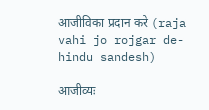आजीविका प्रदान करे (raja vahi jo rojgar de-hindu sandesh)

आजीव्यः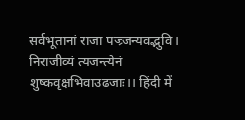सर्वभूतानां राजा पज्र्जन्यवद्भुवि। निराजीव्यं त्यजन्त्येनं शुष्कवृक्षभिवाउढजाः।। हिंदी में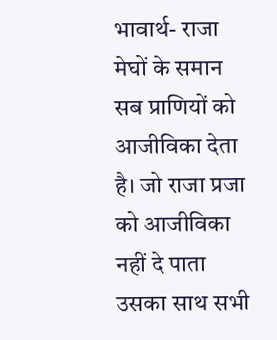भावार्थ- राजा मेघों के समान सब प्राणियों को आजीविका देता है। जो राजा प्रजा को आजीविका नहीं दे पाता उसका साथ सभी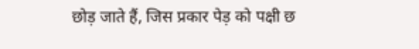छोड़ जाते हैं, जिस प्रकार पेड़ को पक्षी छ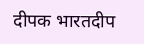दीपक भारतदीप